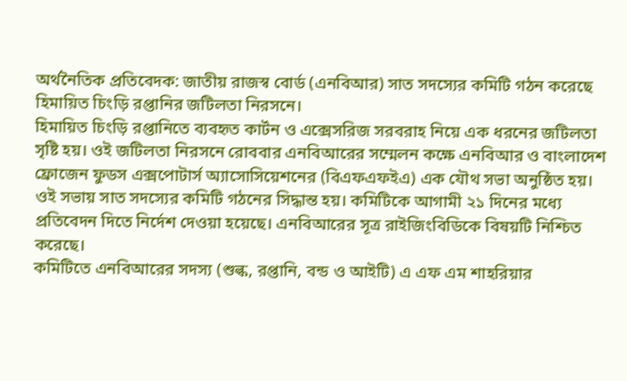অর্থনৈতিক প্রতিবেদক: জাতীয় রাজস্ব বোর্ড (এনবিআর) সাত সদস্যের কমিটি গঠন করেছে হিমায়িত চিংড়ি রপ্তানির জটিলতা নিরসনে।
হিমায়িত চিংড়ি রপ্তানিতে ব্যবহৃত কার্টন ও এক্সেসরিজ সরবরাহ নিয়ে এক ধরনের জটিলতা সৃষ্টি হয়। ওই জটিলতা নিরসনে রোববার এনবিআরের সম্মেলন কক্ষে এনবিআর ও বাংলাদেশ ফ্রোজেন ফুডস এক্সপোটার্স অ্যাসোসিয়েশনের (বিএফএফইএ) এক যৌথ সভা অনুষ্ঠিত হয়।
ওই সভায় সাত সদস্যের কমিটি গঠনের সিদ্ধান্ত হয়। কমিটিকে আগামী ২১ দিনের মধ্যে প্রতিবেদন দিতে নির্দেশ দেওয়া হয়েছে। এনবিআরের সূত্র রাইজিংবিডিকে বিষয়টি নিশ্চিত করেছে।
কমিটিতে এনবিআরের সদস্য (শুল্ক, রপ্তানি, বন্ড ও আইটি) এ এফ এম শাহরিয়ার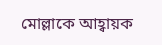মোল্লাকে আহ্বায়ক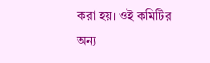করা হয়। ওই কমিটির অন্য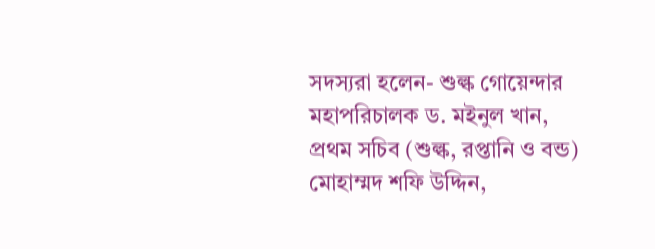সদস্যরা হলেন- শুল্ক গোয়েন্দার মহাপরিচালক ড. মইনুল খান, প্রথম সচিব (শুল্ক, রপ্তানি ও বন্ড) মোহাম্মদ শফি উদ্দিন,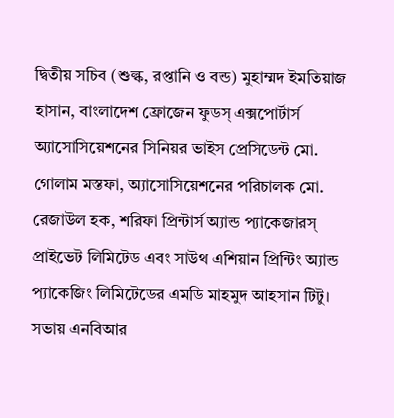দ্বিতীয় সচিব (শুল্ক, রপ্তানি ও বন্ড) মুহাম্মদ ইমতিয়াজ হাসান, বাংলাদেশ ফ্রোজেন ফুডস্ এক্সপোর্টার্স অ্যাসোসিয়েশনের সিনিয়র ভাইস প্রেসিডেন্ট মো. গোলাম মস্তফা, অ্যাসোসিয়েশনের পরিচালক মো. রেজাউল হক, শরিফা প্রিন্টার্স অ্যান্ড প্যাকেজারস্ প্রাইভেট লিমিটেড এবং সাউথ এশিয়ান প্রিন্টিং অ্যান্ড প্যাকেজিং লিমিটেডের এমডি মাহমুদ আহসান টিটু।
সভায় এনবিআর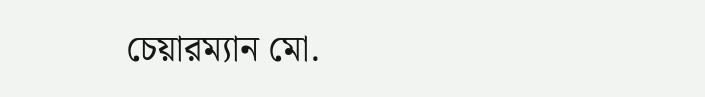চেয়ারম্যান মো.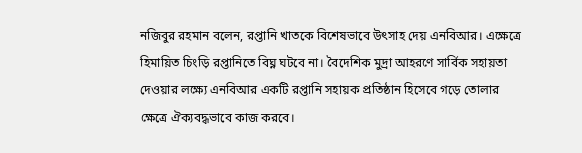নজিবুর রহমান বলেন, রপ্তানি খাতকে বিশেষভাবে উৎসাহ দেয় এনবিআর। এক্ষেত্রে হিমায়িত চিংড়ি রপ্তানিতে বিঘ্ন ঘটবে না। বৈদেশিক মুদ্রা আহরণে সার্বিক সহায়তা দেওয়ার লক্ষ্যে এনবিআর একটি রপ্তানি সহায়ক প্রতিষ্ঠান হিসেবে গড়ে তোলার ক্ষেত্রে ঐক্যবদ্ধভাবে কাজ করবে।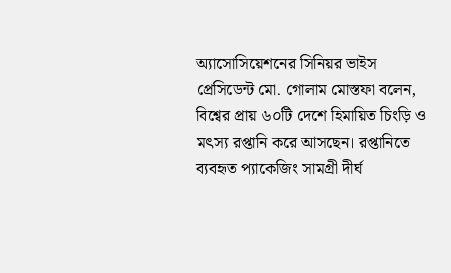অ্যাসোসিয়েশনের সিনিয়র ভাইস প্রেসিডেন্ট মো. গোলাম মোস্তফা বলেন, বিশ্বের প্রায় ৬০টি দেশে হিমায়িত চিংড়ি ও মৎস্য রপ্তানি করে আসছেন। রপ্তানিতে ব্যবহৃত প্যাকেজিং সামগ্রী দীর্ঘ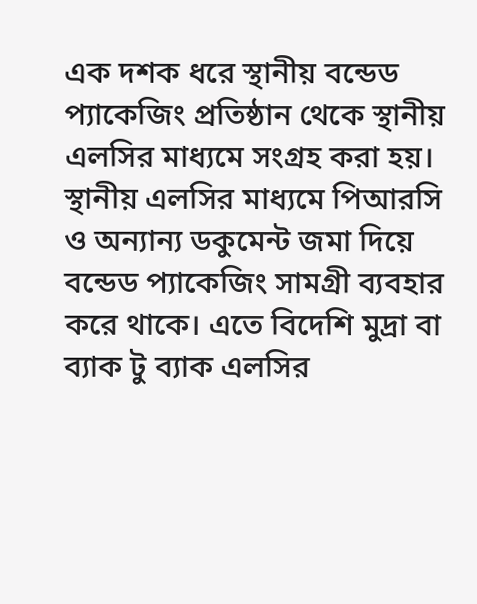এক দশক ধরে স্থানীয় বন্ডেড প্যাকেজিং প্রতিষ্ঠান থেকে স্থানীয় এলসির মাধ্যমে সংগ্রহ করা হয়। স্থানীয় এলসির মাধ্যমে পিআরসি ও অন্যান্য ডকুমেন্ট জমা দিয়ে বন্ডেড প্যাকেজিং সামগ্রী ব্যবহার করে থাকে। এতে বিদেশি মুদ্রা বা ব্যাক টু ব্যাক এলসির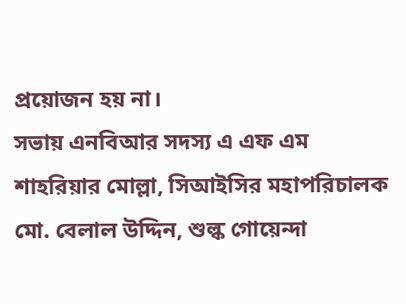প্রয়োজন হয় না।
সভায় এনবিআর সদস্য এ এফ এম শাহরিয়ার মোল্লা, সিআইসির মহাপরিচালক মো. বেলাল উদ্দিন, শুল্ক গোয়েন্দা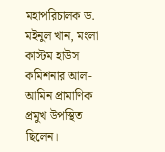মহাপরিচালক ড. মইনুল খান, মংলা কাস্টম হাউস কমিশনার আল-আমিন প্রামাণিক প্রমুখ উপস্থিত ছিলেন।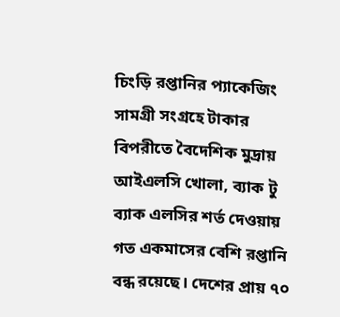চিংড়ি রপ্তানির প্যাকেজিং সামগ্রী সংগ্রহে টাকার বিপরীতে বৈদেশিক মুদ্রায় আইএলসি খোলা, ব্যাক টু ব্যাক এলসির শর্ত দেওয়ায় গত একমাসের বেশি রপ্তানি বন্ধ রয়েছে। দেশের প্রায় ৭০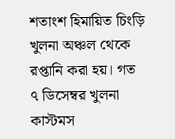শতাংশ হিমায়িত চিংড়ি খুলনা অঞ্চল থেকে রপ্তানি করা হয়। গত ৭ ডিসেম্বর খুলনা কাস্টমস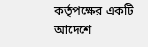কর্তৃপক্ষের একটি আদেশে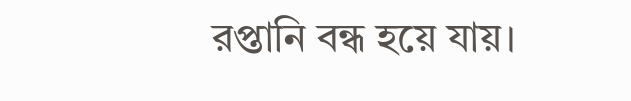রপ্তানি বন্ধ হয়ে যায়।